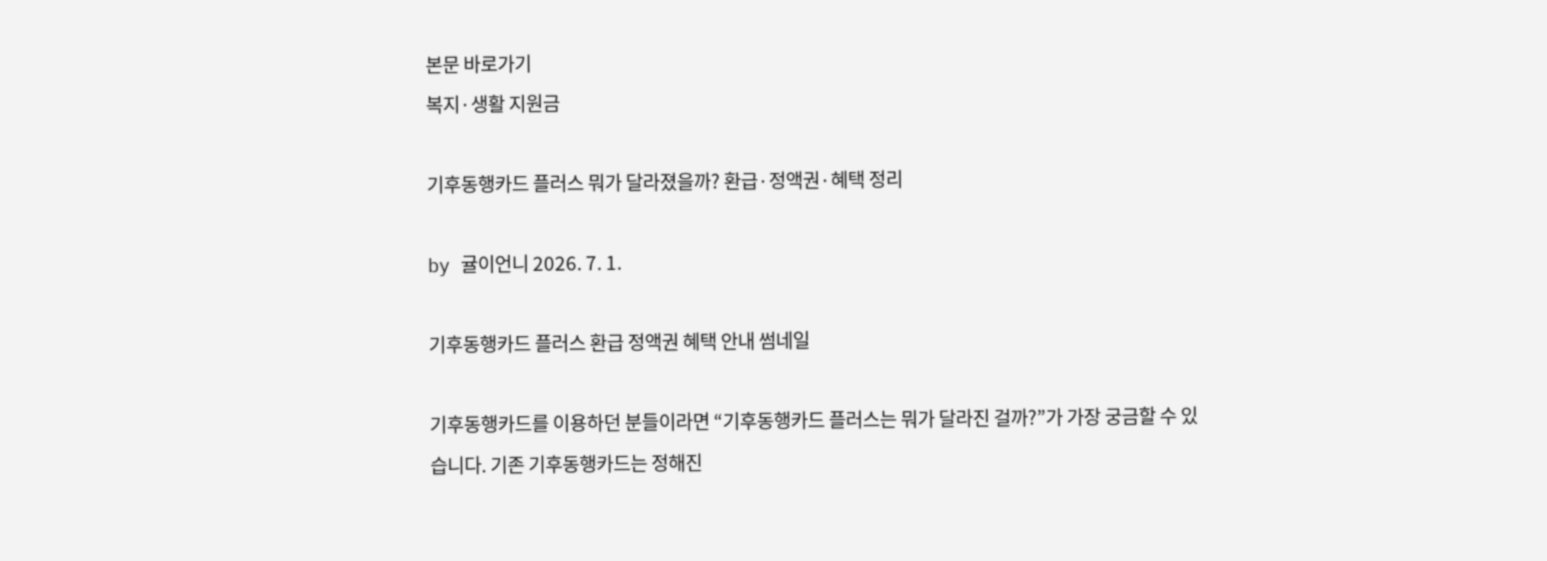본문 바로가기
복지·생활 지원금

기후동행카드 플러스 뭐가 달라졌을까? 환급·정액권·혜택 정리

by 귤이언니 2026. 7. 1.

기후동행카드 플러스 환급 정액권 혜택 안내 썸네일

기후동행카드를 이용하던 분들이라면 “기후동행카드 플러스는 뭐가 달라진 걸까?”가 가장 궁금할 수 있습니다. 기존 기후동행카드는 정해진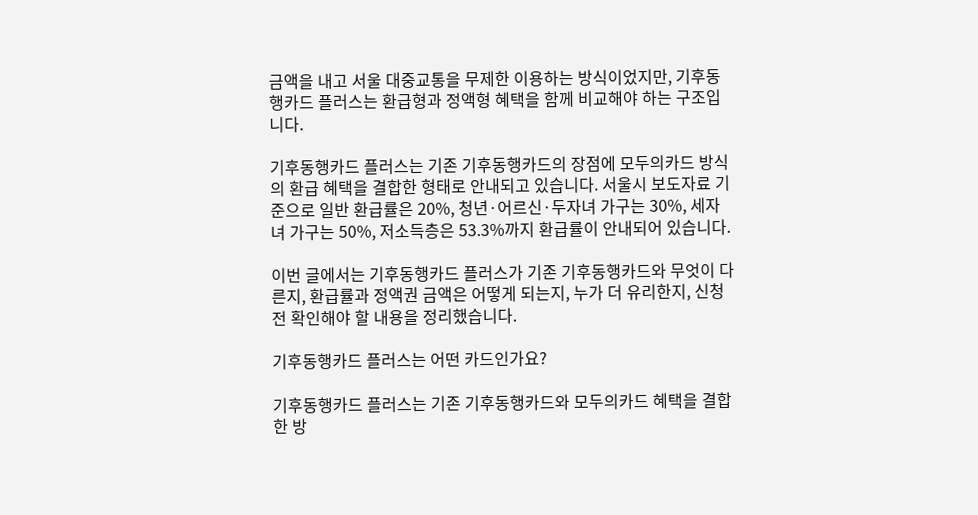금액을 내고 서울 대중교통을 무제한 이용하는 방식이었지만, 기후동행카드 플러스는 환급형과 정액형 혜택을 함께 비교해야 하는 구조입니다.

기후동행카드 플러스는 기존 기후동행카드의 장점에 모두의카드 방식의 환급 혜택을 결합한 형태로 안내되고 있습니다. 서울시 보도자료 기준으로 일반 환급률은 20%, 청년·어르신·두자녀 가구는 30%, 세자녀 가구는 50%, 저소득층은 53.3%까지 환급률이 안내되어 있습니다.

이번 글에서는 기후동행카드 플러스가 기존 기후동행카드와 무엇이 다른지, 환급률과 정액권 금액은 어떻게 되는지, 누가 더 유리한지, 신청 전 확인해야 할 내용을 정리했습니다.

기후동행카드 플러스는 어떤 카드인가요?

기후동행카드 플러스는 기존 기후동행카드와 모두의카드 혜택을 결합한 방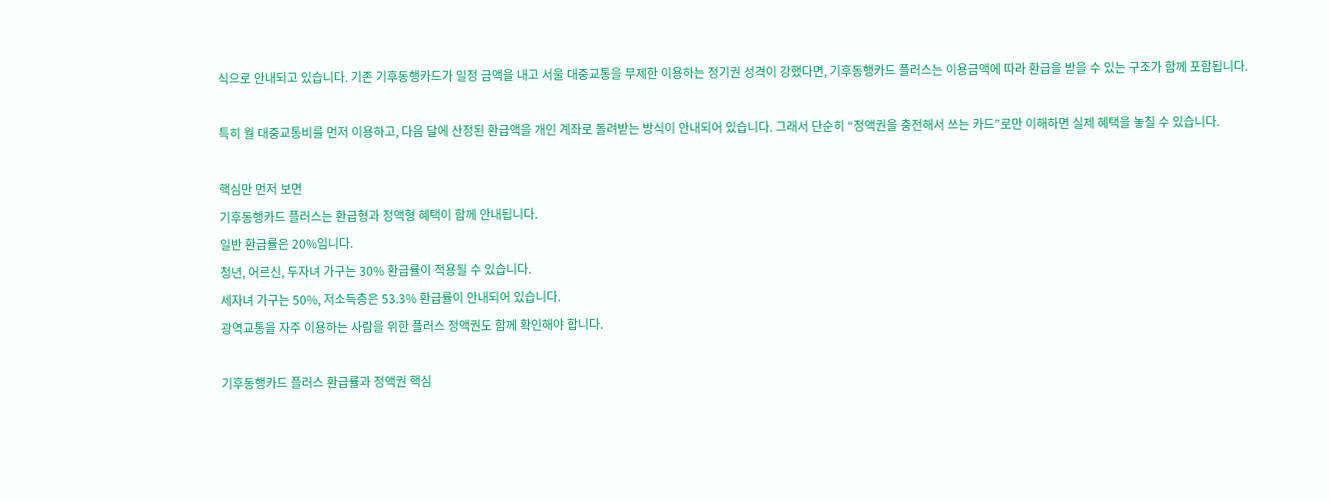식으로 안내되고 있습니다. 기존 기후동행카드가 일정 금액을 내고 서울 대중교통을 무제한 이용하는 정기권 성격이 강했다면, 기후동행카드 플러스는 이용금액에 따라 환급을 받을 수 있는 구조가 함께 포함됩니다.

특히 월 대중교통비를 먼저 이용하고, 다음 달에 산정된 환급액을 개인 계좌로 돌려받는 방식이 안내되어 있습니다. 그래서 단순히 “정액권을 충전해서 쓰는 카드”로만 이해하면 실제 혜택을 놓칠 수 있습니다.

핵심만 먼저 보면
기후동행카드 플러스는 환급형과 정액형 혜택이 함께 안내됩니다.
일반 환급률은 20%입니다.
청년, 어르신, 두자녀 가구는 30% 환급률이 적용될 수 있습니다.
세자녀 가구는 50%, 저소득층은 53.3% 환급률이 안내되어 있습니다.
광역교통을 자주 이용하는 사람을 위한 플러스 정액권도 함께 확인해야 합니다.

기후동행카드 플러스 환급률과 정액권 핵심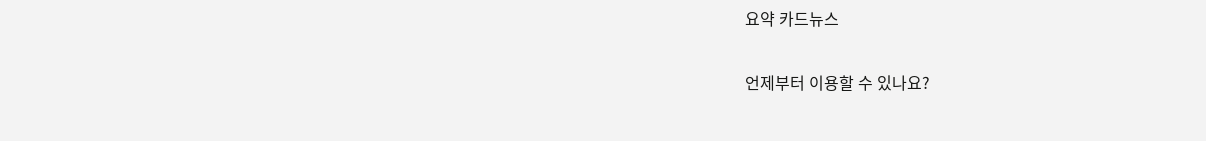요약 카드뉴스

언제부터 이용할 수 있나요?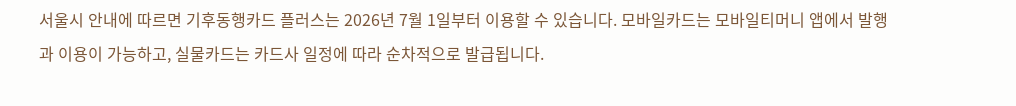서울시 안내에 따르면 기후동행카드 플러스는 2026년 7월 1일부터 이용할 수 있습니다. 모바일카드는 모바일티머니 앱에서 발행과 이용이 가능하고, 실물카드는 카드사 일정에 따라 순차적으로 발급됩니다.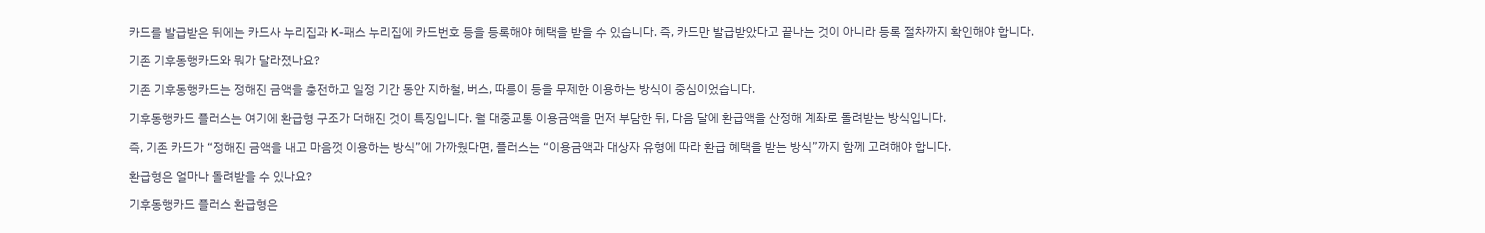카드를 발급받은 뒤에는 카드사 누리집과 K-패스 누리집에 카드번호 등을 등록해야 혜택을 받을 수 있습니다. 즉, 카드만 발급받았다고 끝나는 것이 아니라 등록 절차까지 확인해야 합니다.

기존 기후동행카드와 뭐가 달라졌나요?

기존 기후동행카드는 정해진 금액을 충전하고 일정 기간 동안 지하철, 버스, 따릉이 등을 무제한 이용하는 방식이 중심이었습니다.

기후동행카드 플러스는 여기에 환급형 구조가 더해진 것이 특징입니다. 월 대중교통 이용금액을 먼저 부담한 뒤, 다음 달에 환급액을 산정해 계좌로 돌려받는 방식입니다.

즉, 기존 카드가 “정해진 금액을 내고 마음껏 이용하는 방식”에 가까웠다면, 플러스는 “이용금액과 대상자 유형에 따라 환급 혜택을 받는 방식”까지 함께 고려해야 합니다.

환급형은 얼마나 돌려받을 수 있나요?

기후동행카드 플러스 환급형은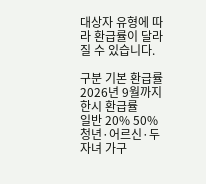대상자 유형에 따라 환급률이 달라질 수 있습니다.

구분 기본 환급률 2026년 9월까지 한시 환급률
일반 20% 50%
청년·어르신·두자녀 가구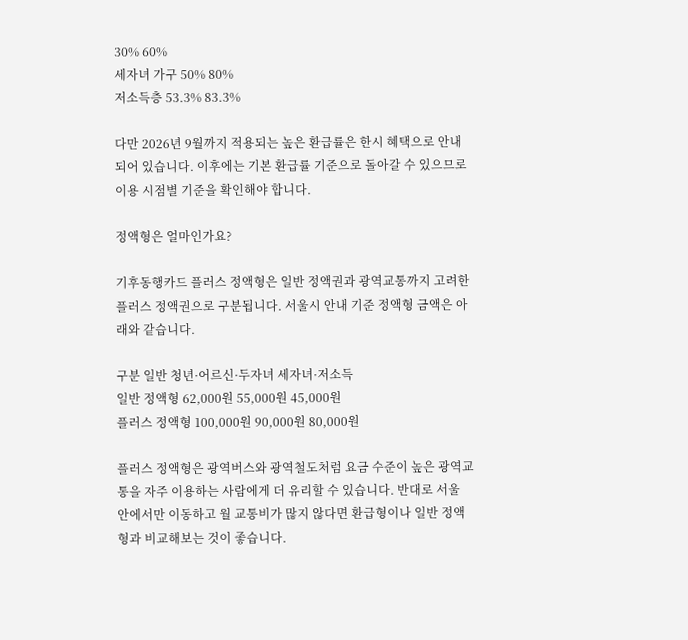30% 60%
세자녀 가구 50% 80%
저소득층 53.3% 83.3%

다만 2026년 9월까지 적용되는 높은 환급률은 한시 혜택으로 안내되어 있습니다. 이후에는 기본 환급률 기준으로 돌아갈 수 있으므로 이용 시점별 기준을 확인해야 합니다.

정액형은 얼마인가요?

기후동행카드 플러스 정액형은 일반 정액권과 광역교통까지 고려한 플러스 정액권으로 구분됩니다. 서울시 안내 기준 정액형 금액은 아래와 같습니다.

구분 일반 청년·어르신·두자녀 세자녀·저소득
일반 정액형 62,000원 55,000원 45,000원
플러스 정액형 100,000원 90,000원 80,000원

플러스 정액형은 광역버스와 광역철도처럼 요금 수준이 높은 광역교통을 자주 이용하는 사람에게 더 유리할 수 있습니다. 반대로 서울 안에서만 이동하고 월 교통비가 많지 않다면 환급형이나 일반 정액형과 비교해보는 것이 좋습니다.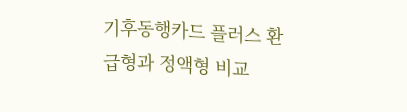기후동행카드 플러스 환급형과 정액형 비교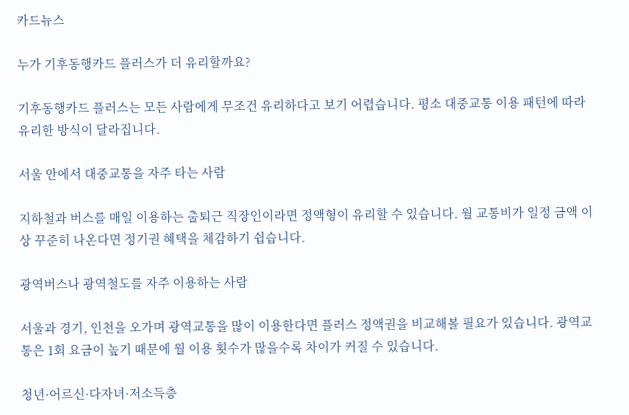카드뉴스

누가 기후동행카드 플러스가 더 유리할까요?

기후동행카드 플러스는 모든 사람에게 무조건 유리하다고 보기 어렵습니다. 평소 대중교통 이용 패턴에 따라 유리한 방식이 달라집니다.

서울 안에서 대중교통을 자주 타는 사람

지하철과 버스를 매일 이용하는 출퇴근 직장인이라면 정액형이 유리할 수 있습니다. 월 교통비가 일정 금액 이상 꾸준히 나온다면 정기권 혜택을 체감하기 쉽습니다.

광역버스나 광역철도를 자주 이용하는 사람

서울과 경기, 인천을 오가며 광역교통을 많이 이용한다면 플러스 정액권을 비교해볼 필요가 있습니다. 광역교통은 1회 요금이 높기 때문에 월 이용 횟수가 많을수록 차이가 커질 수 있습니다.

청년·어르신·다자녀·저소득층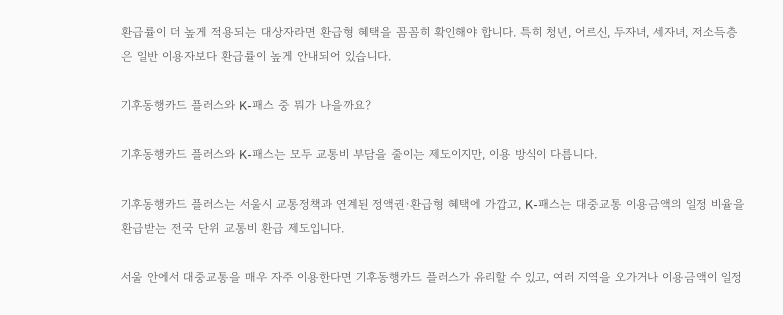환급률이 더 높게 적용되는 대상자라면 환급형 혜택을 꼼꼼히 확인해야 합니다. 특히 청년, 어르신, 두자녀, 세자녀, 저소득층은 일반 이용자보다 환급률이 높게 안내되어 있습니다.

기후동행카드 플러스와 K-패스 중 뭐가 나을까요?

기후동행카드 플러스와 K-패스는 모두 교통비 부담을 줄이는 제도이지만, 이용 방식이 다릅니다.

기후동행카드 플러스는 서울시 교통정책과 연계된 정액권·환급형 혜택에 가깝고, K-패스는 대중교통 이용금액의 일정 비율을 환급받는 전국 단위 교통비 환급 제도입니다.

서울 안에서 대중교통을 매우 자주 이용한다면 기후동행카드 플러스가 유리할 수 있고, 여러 지역을 오가거나 이용금액이 일정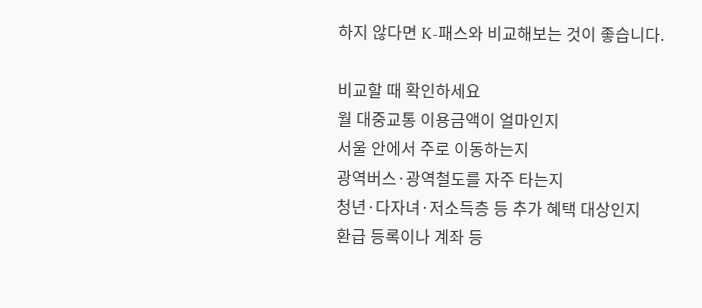하지 않다면 K-패스와 비교해보는 것이 좋습니다.

비교할 때 확인하세요
월 대중교통 이용금액이 얼마인지
서울 안에서 주로 이동하는지
광역버스·광역철도를 자주 타는지
청년·다자녀·저소득층 등 추가 혜택 대상인지
환급 등록이나 계좌 등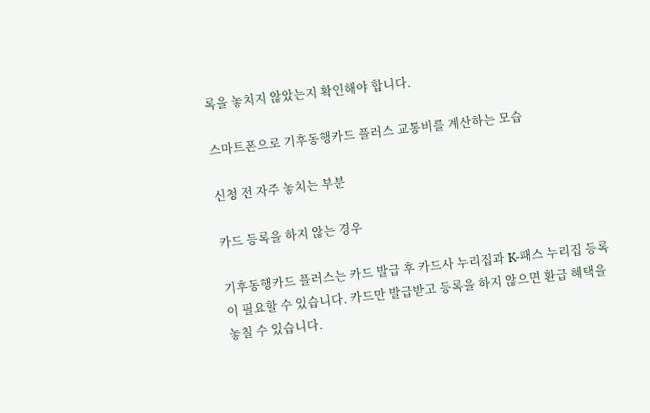록을 놓치지 않았는지 확인해야 합니다.

스마트폰으로 기후동행카드 플러스 교통비를 계산하는 모습

신청 전 자주 놓치는 부분

카드 등록을 하지 않는 경우

기후동행카드 플러스는 카드 발급 후 카드사 누리집과 K-패스 누리집 등록이 필요할 수 있습니다. 카드만 발급받고 등록을 하지 않으면 환급 혜택을 놓칠 수 있습니다.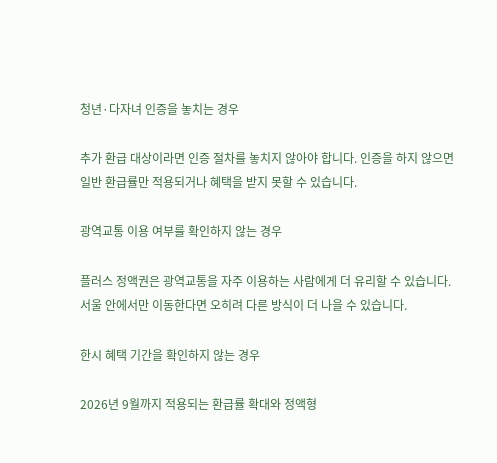청년·다자녀 인증을 놓치는 경우

추가 환급 대상이라면 인증 절차를 놓치지 않아야 합니다. 인증을 하지 않으면 일반 환급률만 적용되거나 혜택을 받지 못할 수 있습니다.

광역교통 이용 여부를 확인하지 않는 경우

플러스 정액권은 광역교통을 자주 이용하는 사람에게 더 유리할 수 있습니다. 서울 안에서만 이동한다면 오히려 다른 방식이 더 나을 수 있습니다.

한시 혜택 기간을 확인하지 않는 경우

2026년 9월까지 적용되는 환급률 확대와 정액형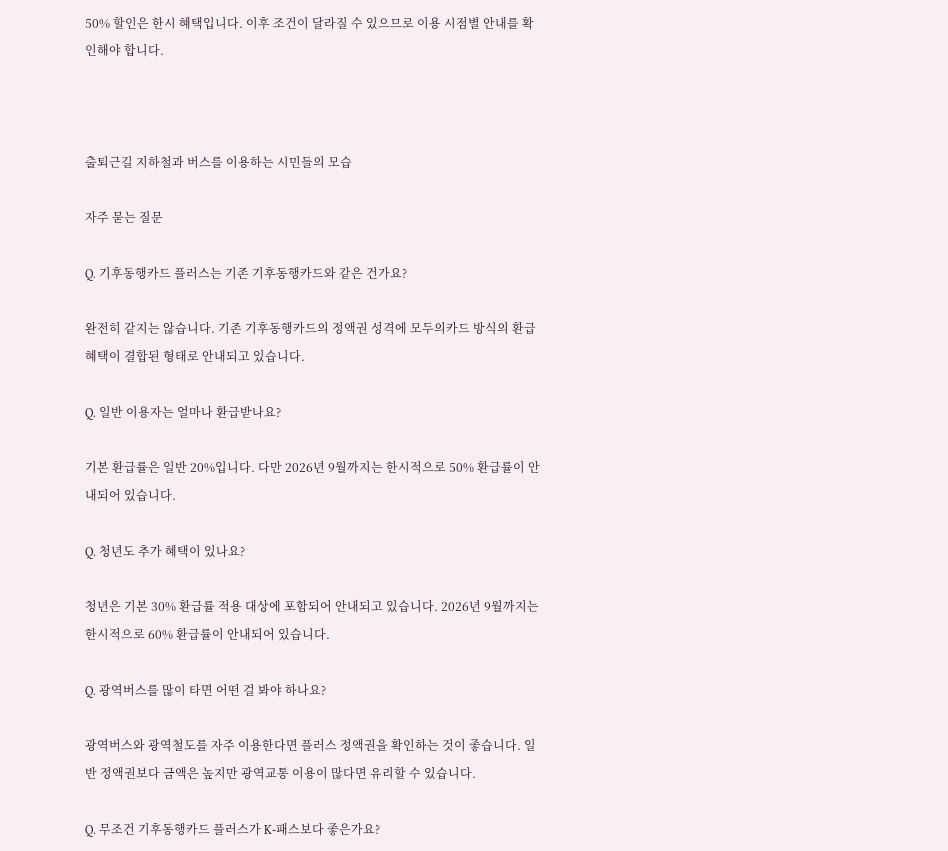50% 할인은 한시 혜택입니다. 이후 조건이 달라질 수 있으므로 이용 시점별 안내를 확인해야 합니다.



출퇴근길 지하철과 버스를 이용하는 시민들의 모습

자주 묻는 질문

Q. 기후동행카드 플러스는 기존 기후동행카드와 같은 건가요?

완전히 같지는 않습니다. 기존 기후동행카드의 정액권 성격에 모두의카드 방식의 환급 혜택이 결합된 형태로 안내되고 있습니다.

Q. 일반 이용자는 얼마나 환급받나요?

기본 환급률은 일반 20%입니다. 다만 2026년 9월까지는 한시적으로 50% 환급률이 안내되어 있습니다.

Q. 청년도 추가 혜택이 있나요?

청년은 기본 30% 환급률 적용 대상에 포함되어 안내되고 있습니다. 2026년 9월까지는 한시적으로 60% 환급률이 안내되어 있습니다.

Q. 광역버스를 많이 타면 어떤 걸 봐야 하나요?

광역버스와 광역철도를 자주 이용한다면 플러스 정액권을 확인하는 것이 좋습니다. 일반 정액권보다 금액은 높지만 광역교통 이용이 많다면 유리할 수 있습니다.

Q. 무조건 기후동행카드 플러스가 K-패스보다 좋은가요?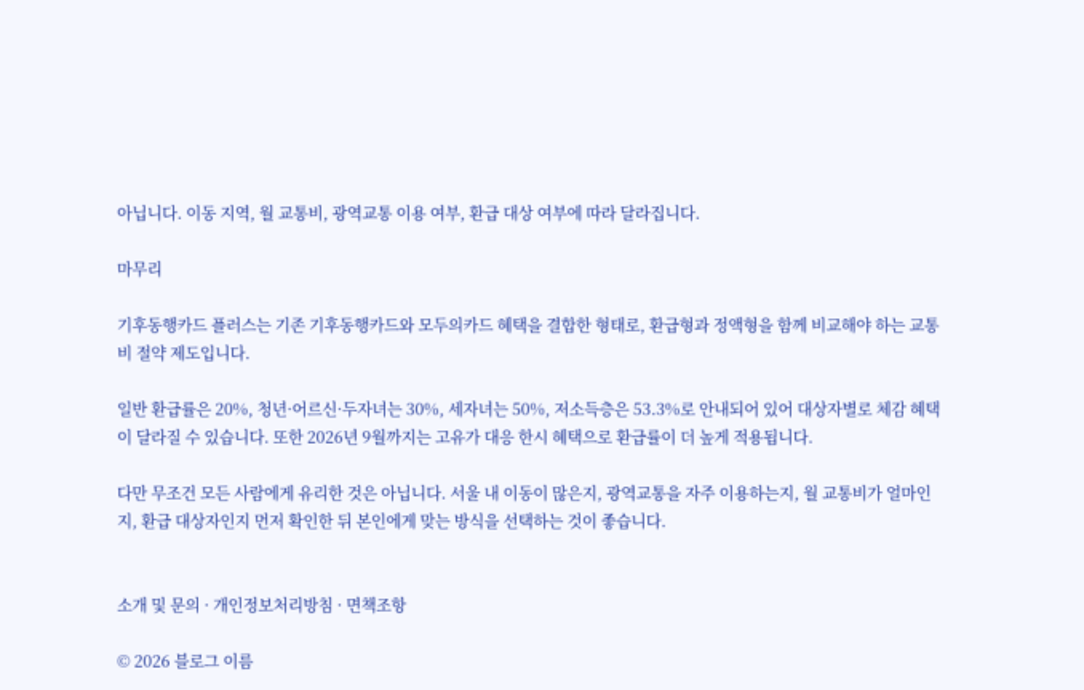아닙니다. 이동 지역, 월 교통비, 광역교통 이용 여부, 환급 대상 여부에 따라 달라집니다.

마무리

기후동행카드 플러스는 기존 기후동행카드와 모두의카드 혜택을 결합한 형태로, 환급형과 정액형을 함께 비교해야 하는 교통비 절약 제도입니다.

일반 환급률은 20%, 청년·어르신·두자녀는 30%, 세자녀는 50%, 저소득층은 53.3%로 안내되어 있어 대상자별로 체감 혜택이 달라질 수 있습니다. 또한 2026년 9월까지는 고유가 대응 한시 혜택으로 환급률이 더 높게 적용됩니다.

다만 무조건 모든 사람에게 유리한 것은 아닙니다. 서울 내 이동이 많은지, 광역교통을 자주 이용하는지, 월 교통비가 얼마인지, 환급 대상자인지 먼저 확인한 뒤 본인에게 맞는 방식을 선택하는 것이 좋습니다.


소개 및 문의 · 개인정보처리방침 · 면책조항

© 2026 블로그 이름